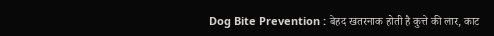Dog Bite Prevention : बेहद खतरनाक होती है कुत्ते की लार, काट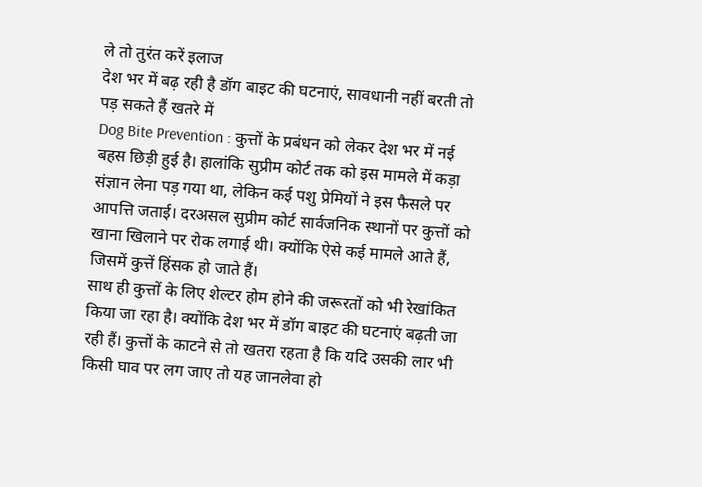ले तो तुरंत करें इलाज
देश भर में बढ़ रही है डॉग बाइट की घटनाएं, सावधानी नहीं बरती तो पड़ सकते हैं खतरे में
Dog Bite Prevention : कुत्तों के प्रबंधन को लेकर देश भर में नई बहस छिड़ी हुई है। हालांकि सुप्रीम कोर्ट तक को इस मामले में कड़ा संज्ञान लेना पड़ गया था, लेकिन कई पशु प्रेमियों ने इस फैसले पर आपत्ति जताई। दरअसल सुप्रीम कोर्ट सार्वजनिक स्थानों पर कुत्तों को खाना खिलाने पर रोक लगाई थी। क्योंकि ऐसे कई मामले आते हैं, जिसमें कुत्तें हिंसक हो जाते हैं।
साथ ही कुत्तों के लिए शेल्टर होम होने की जरूरतों को भी रेखांकित किया जा रहा है। क्योंकि देश भर में डॉग बाइट की घटनाएं बढ़ती जा रही हैं। कुत्तों के काटने से तो खतरा रहता है कि यदि उसकी लार भी किसी घाव पर लग जाए तो यह जानलेवा हो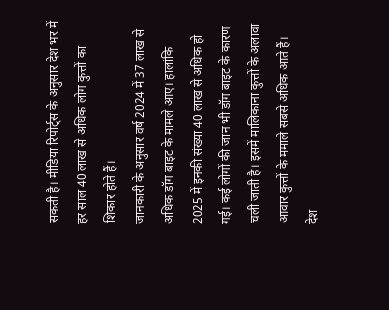सकती है। मीडिया रिपोर्ट्स के अनुसार देश भर में हर साल 40 लाख से अधिक लोग कुत्तों का शिकार होते हैं।
जानकारी के अनुसार वर्ष 2024 में 37 लाख से अधिक डॉग बाइट के मामले आए। हालांकि 2025 में इनकी संख्या 40 लाख से अधिक हो गई। कई लोगों की जान भी डॉग बाइट के कारण चली जाती है। इसमें मालिकाना कुत्तों के अलावा आवार कुत्तों के ममाले सबसे अधिक आते हैं। देश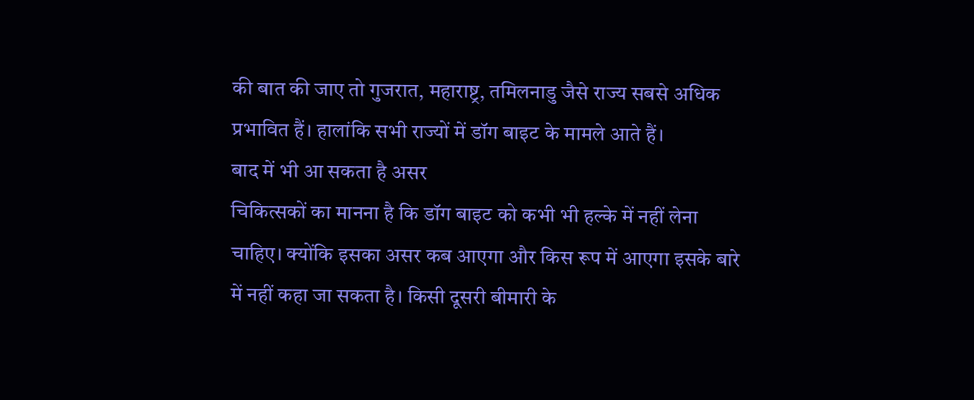की बात की जाए तो गुजरात, महाराष्ट्र, तमिलनाडु जैसे राज्य सबसे अधिक प्रभावित हैं। हालांकि सभी राज्यों में डॉग बाइट के मामले आते हैं।
बाद में भी आ सकता है असर
चिकित्सकों का मानना है कि डॉग बाइट को कभी भी हल्के में नहीं लेना चाहिए। क्योंकि इसका असर कब आएगा और किस रूप में आएगा इसके बारे में नहीं कहा जा सकता है। किसी दूसरी बीमारी के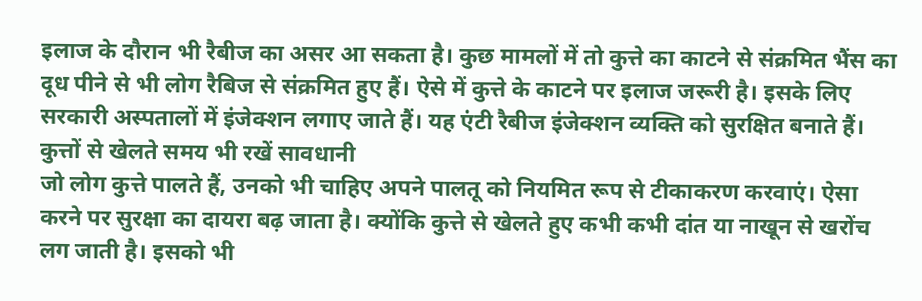इलाज के दौरान भी रैबीज का असर आ सकता है। कुछ मामलों में तो कुत्ते का काटने से संक्रमित भैंस का दूध पीने से भी लोग रैबिज से संक्रमित हुए हैं। ऐसे में कुत्ते के काटने पर इलाज जरूरी है। इसके लिए सरकारी अस्पतालों में इंजेक्शन लगाए जाते हैं। यह एंटी रैबीज इंजेक्शन व्यक्ति को सुरक्षित बनाते हैं।
कुत्तों से खेलते समय भी रखें सावधानी
जो लोग कुत्ते पालते हैं, उनको भी चाहिए अपने पालतू को नियमित रूप से टीकाकरण करवाएं। ऐसा करने पर सुरक्षा का दायरा बढ़ जाता है। क्योंकि कुत्ते से खेलते हुए कभी कभी दांत या नाखून से खरोंच लग जाती है। इसको भी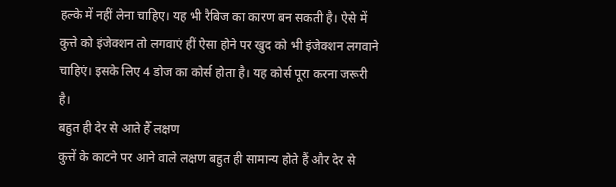हल्के में नहीं लेना चाहिए। यह भी रैबिज का कारण बन सकती है। ऐसे में कुत्ते को इंजेक्शन तो लगवाएं हीं ऐसा होने पर खुद को भी इंजेक्शन लगवाने चाहिएं। इसके लिए 4 डोज का कोर्स होता है। यह कोर्स पूरा करना जरूरी है।
बहुत ही देर से आते हैँ लक्षण
कुत्तें के काटने पर आने वाले लक्षण बहुत ही सामान्य होते हैं और देर से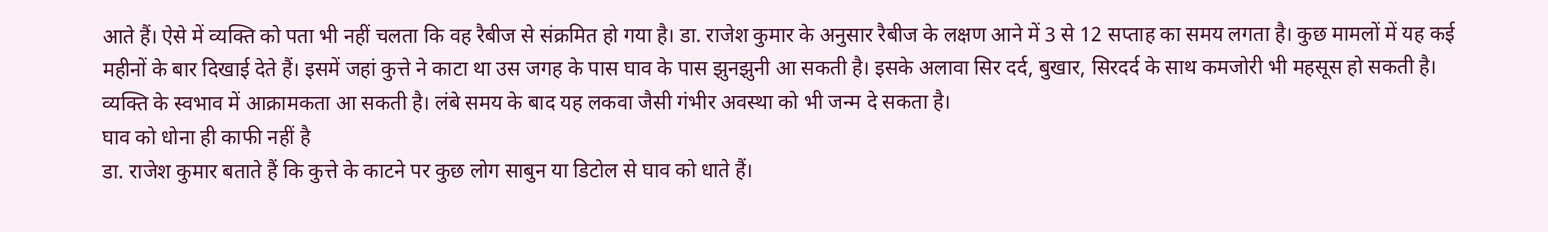आते हैं। ऐसे में व्यक्ति को पता भी नहीं चलता कि वह रैबीज से संक्रमित हो गया है। डा. राजेश कुमार के अनुसार रैबीज के लक्षण आने में 3 से 12 सप्ताह का समय लगता है। कुछ मामलों में यह कई महीनों के बार दिखाई देते हैं। इसमें जहां कुत्ते ने काटा था उस जगह के पास घाव के पास झुनझुनी आ सकती है। इसके अलावा सिर दर्द, बुखार, सिरदर्द के साथ कमजोरी भी महसूस हो सकती है। व्यक्ति के स्वभाव में आक्रामकता आ सकती है। लंबे समय के बाद यह लकवा जैसी गंभीर अवस्था को भी जन्म दे सकता है।
घाव को धोना ही काफी नहीं है
डा. राजेश कुमार बताते हैं कि कुत्ते के काटने पर कुछ लोग साबुन या डिटोल से घाव को धाते हैं।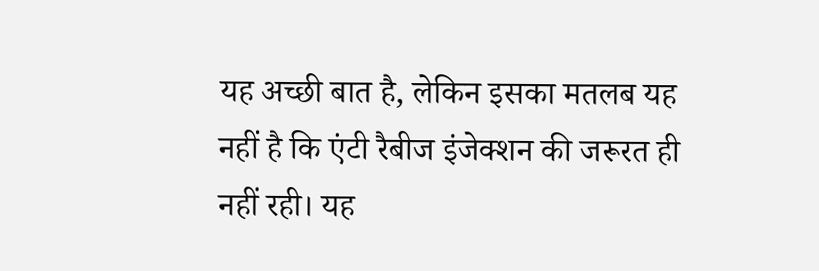यह अच्छी बात है, लेकिन इसका मतलब यह नहीं है कि एंटी रैबीज इंजेक्शन की जरूरत ही नहीं रही। यह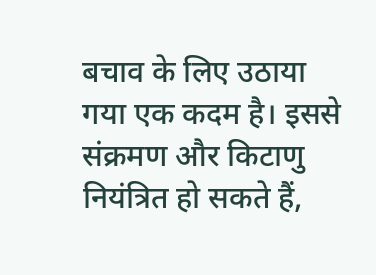बचाव के लिए उठाया गया एक कदम है। इससे संक्रमण और किटाणु नियंत्रित हो सकते हैं,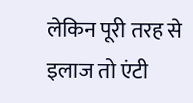लेकिन पूरी तरह से इलाज तो एंटी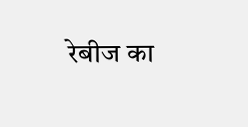रेबीज का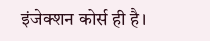इंजेक्शन कोर्स ही है।